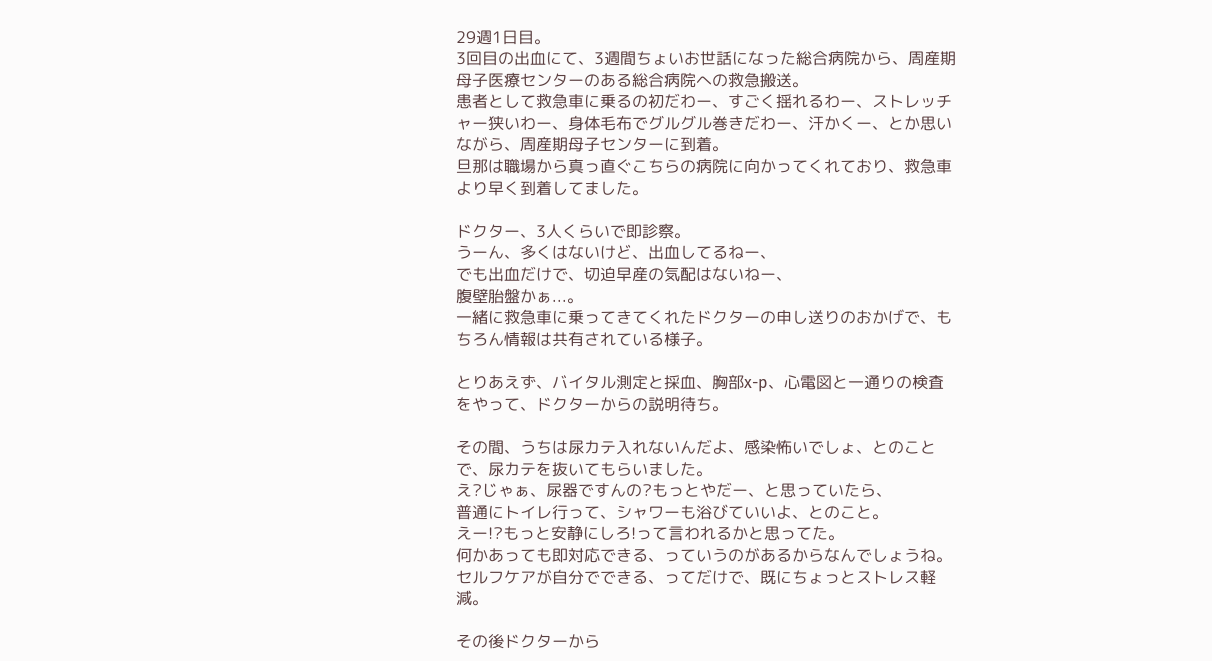29週1日目。
3回目の出血にて、3週間ちょいお世話になった総合病院から、周産期母子医療センターのある総合病院への救急搬送。
患者として救急車に乗るの初だわー、すごく揺れるわー、ストレッチャー狭いわー、身体毛布でグルグル巻きだわー、汗かくー、とか思いながら、周産期母子センターに到着。
旦那は職場から真っ直ぐこちらの病院に向かってくれており、救急車より早く到着してました。

ドクター、3人くらいで即診察。
うーん、多くはないけど、出血してるねー、
でも出血だけで、切迫早産の気配はないねー、
腹壁胎盤かぁ...。
一緒に救急車に乗ってきてくれたドクターの申し送りのおかげで、もちろん情報は共有されている様子。

とりあえず、バイタル測定と採血、胸部x-p、心電図と一通りの検査をやって、ドクターからの説明待ち。

その間、うちは尿カテ入れないんだよ、感染怖いでしょ、とのことで、尿カテを抜いてもらいました。
え?じゃぁ、尿器ですんの?もっとやだー、と思っていたら、
普通にトイレ行って、シャワーも浴びていいよ、とのこと。
えー!?もっと安静にしろ!って言われるかと思ってた。
何かあっても即対応できる、っていうのがあるからなんでしょうね。
セルフケアが自分でできる、ってだけで、既にちょっとストレス軽減。

その後ドクターから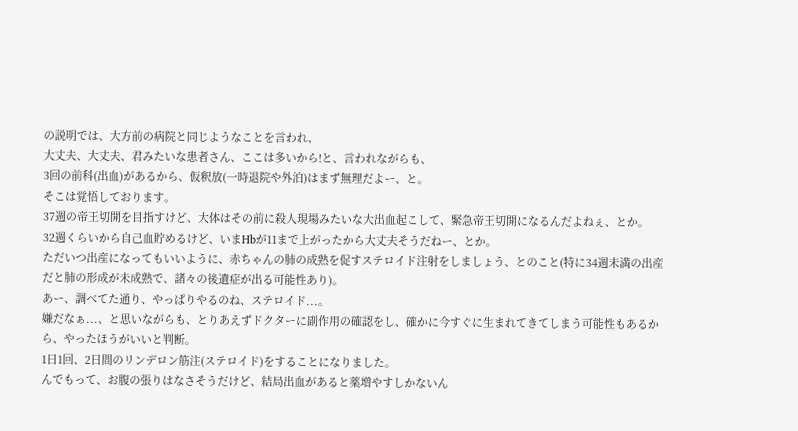の説明では、大方前の病院と同じようなことを言われ、
大丈夫、大丈夫、君みたいな患者さん、ここは多いから!と、言われながらも、
3回の前科(出血)があるから、仮釈放(一時退院や外泊)はまず無理だよー、と。
そこは覚悟しております。
37週の帝王切開を目指すけど、大体はその前に殺人現場みたいな大出血起こして、緊急帝王切開になるんだよねぇ、とか。
32週くらいから自己血貯めるけど、いまHbが11まで上がったから大丈夫そうだねー、とか。
ただいつ出産になってもいいように、赤ちゃんの肺の成熟を促すステロイド注射をしましょう、とのこと(特に34週未満の出産だと肺の形成が未成熟で、諸々の後遺症が出る可能性あり)。
あー、調べてた通り、やっぱりやるのね、ステロイド...。
嫌だなぁ...、と思いながらも、とりあえずドクターに副作用の確認をし、確かに今すぐに生まれてきてしまう可能性もあるから、やったほうがいいと判断。
1日1回、2日間のリンデロン筋注(ステロイド)をすることになりました。
んでもって、お腹の張りはなさそうだけど、結局出血があると薬増やすしかないん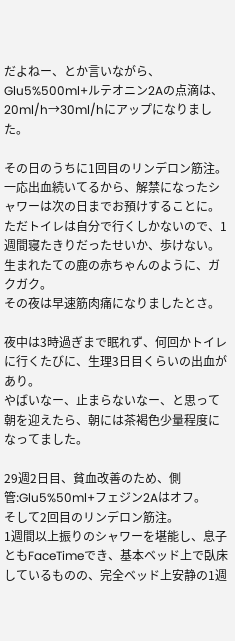だよねー、とか言いながら、Glu5%500ml+ルテオニン2Aの点滴は、20ml/h→30ml/hにアップになりました。

その日のうちに1回目のリンデロン筋注。
一応出血続いてるから、解禁になったシャワーは次の日までお預けすることに。
ただトイレは自分で行くしかないので、1週間寝たきりだったせいか、歩けない。
生まれたての鹿の赤ちゃんのように、ガクガク。
その夜は早速筋肉痛になりましたとさ。

夜中は3時過ぎまで眠れず、何回かトイレに行くたびに、生理3日目くらいの出血があり。
やばいなー、止まらないなー、と思って朝を迎えたら、朝には茶褐色少量程度になってました。

29週2日目、貧血改善のため、側管:Glu5%50ml+フェジン2Aはオフ。
そして2回目のリンデロン筋注。
1週間以上振りのシャワーを堪能し、息子ともFaceTimeでき、基本ベッド上で臥床しているものの、完全ベッド上安静の1週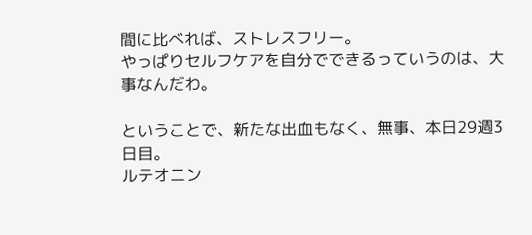間に比べれば、ストレスフリー。
やっぱりセルフケアを自分でできるっていうのは、大事なんだわ。

ということで、新たな出血もなく、無事、本日29週3日目。
ルテオニン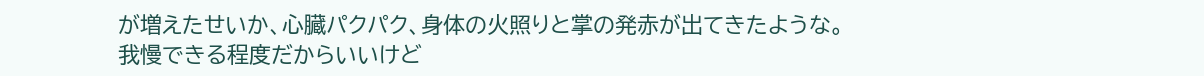が増えたせいか、心臓パクパク、身体の火照りと掌の発赤が出てきたような。
我慢できる程度だからいいけど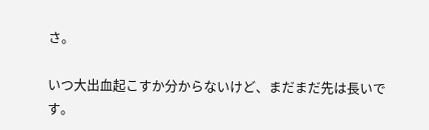さ。

いつ大出血起こすか分からないけど、まだまだ先は長いです。